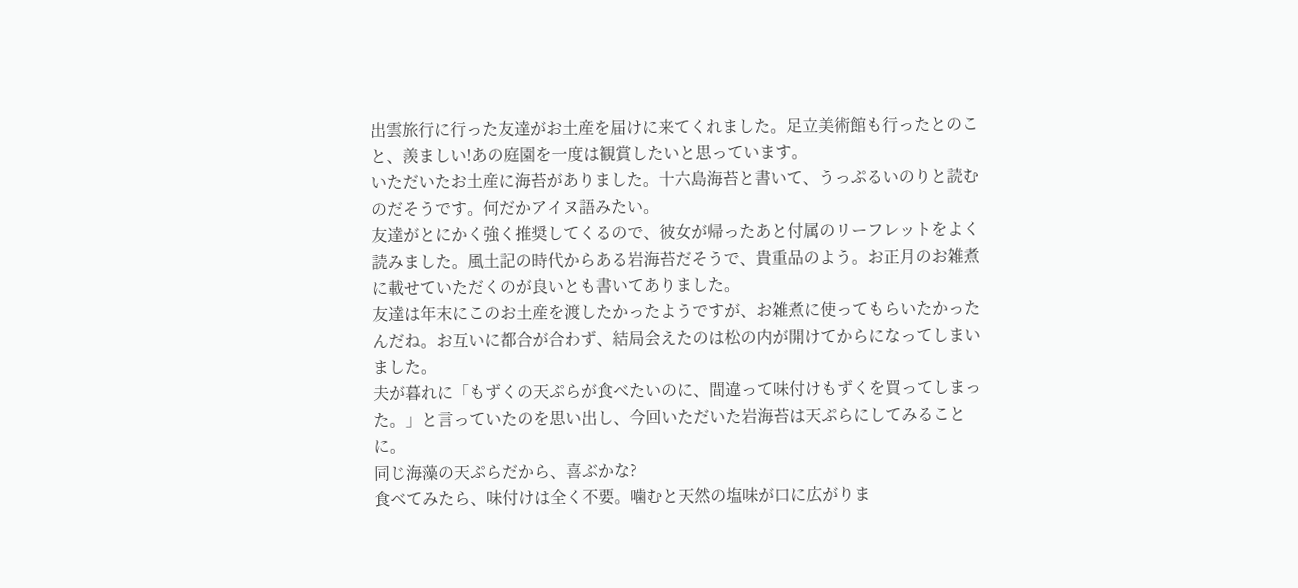出雲旅行に行った友達がお土産を届けに来てくれました。足立美術館も行ったとのこと、羨ましい!あの庭園を一度は観賞したいと思っています。
いただいたお土産に海苔がありました。十六島海苔と書いて、うっぷるいのりと読むのだそうです。何だかアイヌ語みたい。
友達がとにかく強く推奨してくるので、彼女が帰ったあと付属のリーフレットをよく読みました。風土記の時代からある岩海苔だそうで、貴重品のよう。お正月のお雑煮に載せていただくのが良いとも書いてありました。
友達は年末にこのお土産を渡したかったようですが、お雑煮に使ってもらいたかったんだね。お互いに都合が合わず、結局会えたのは松の内が開けてからになってしまいました。
夫が暮れに「もずくの天ぷらが食べたいのに、間違って味付けもずくを買ってしまった。」と言っていたのを思い出し、今回いただいた岩海苔は天ぷらにしてみることに。
同じ海藻の天ぷらだから、喜ぶかな?
食べてみたら、味付けは全く不要。噛むと天然の塩味が口に広がりま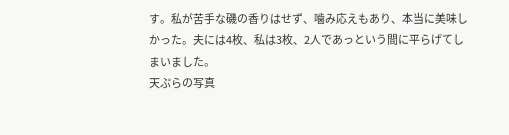す。私が苦手な磯の香りはせず、噛み応えもあり、本当に美味しかった。夫には4枚、私は3枚、2人であっという間に平らげてしまいました。
天ぷらの写真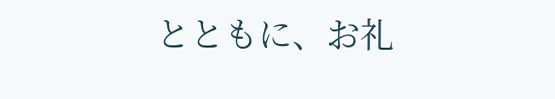とともに、お礼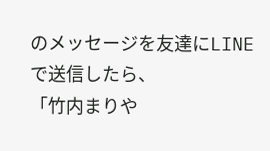のメッセージを友達にLINEで送信したら、
「竹内まりや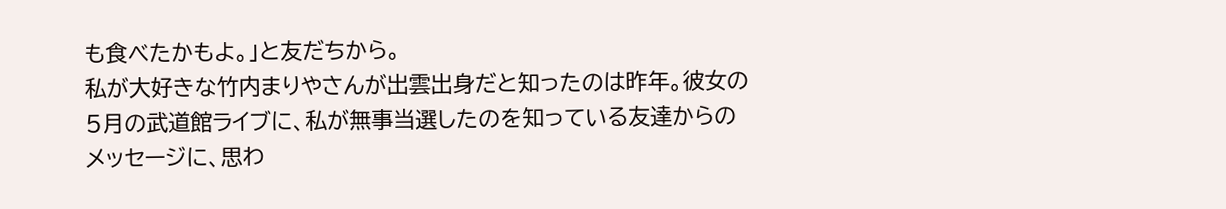も食べたかもよ。」と友だちから。
私が大好きな竹内まりやさんが出雲出身だと知ったのは昨年。彼女の5月の武道館ライブに、私が無事当選したのを知っている友達からのメッセージに、思わ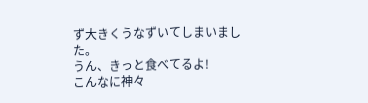ず大きくうなずいてしまいました。
うん、きっと食べてるよ!
こんなに神々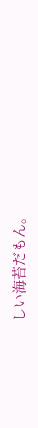しい海苔だもん。